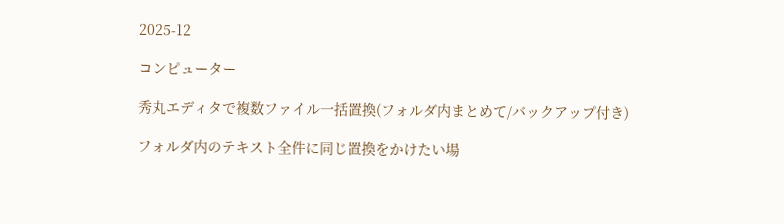2025-12

コンピューター

秀丸エディタで複数ファイル一括置換(フォルダ内まとめて/バックアップ付き)

フォルダ内のテキスト全件に同じ置換をかけたい場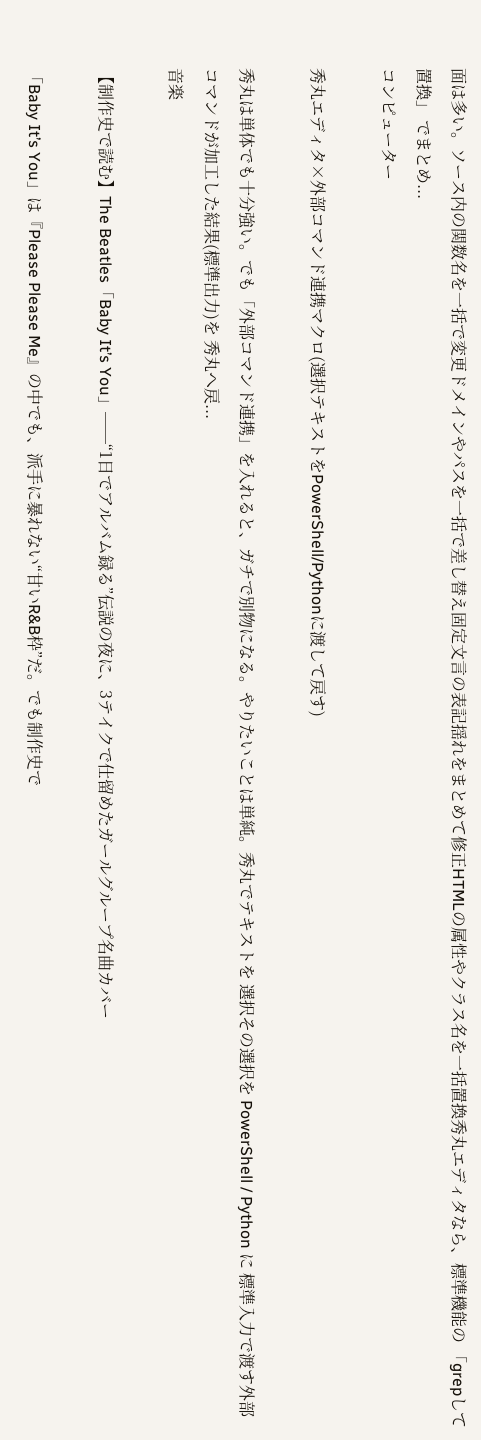面は多い。ソース内の関数名を一括で変更ドメインやパスを一括で差し替え固定文言の表記揺れをまとめて修正HTMLの属性やクラス名を一括置換秀丸エディタなら、標準機能の 「grepして置換」 でまとめ...
コンピューター

秀丸エディタ×外部コマンド連携マクロ(選択テキストをPowerShell/Pythonに渡して戻す)

秀丸は単体でも十分強い。でも「外部コマンド連携」を入れると、ガチで別物になる。やりたいことは単純。秀丸でテキストを 選択その選択を PowerShell / Python に 標準入力で渡す外部コマンドが加工した結果(標準出力)を 秀丸へ戻...
音楽

【制作史で読む】The Beatles「Baby It’s You」──“1日でアルバム録る”伝説の夜に、3テイクで仕留めたガールグループ名曲カバー

「Baby It’s You」は『Please Please Me』の中でも、派手に暴れない“甘いR&B枠”だ。でも制作史で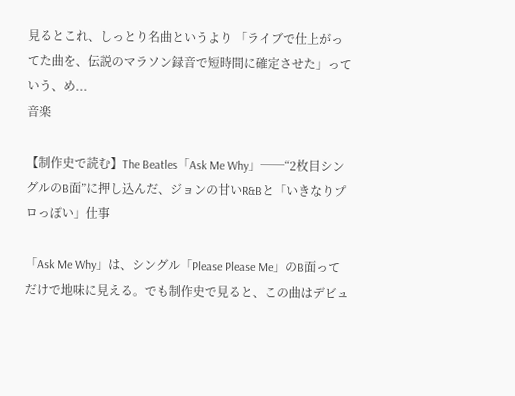見るとこれ、しっとり名曲というより 「ライブで仕上がってた曲を、伝説のマラソン録音で短時間に確定させた」っていう、め...
音楽

【制作史で読む】The Beatles「Ask Me Why」──“2枚目シングルのB面”に押し込んだ、ジョンの甘いR&Bと「いきなりプロっぽい」仕事

「Ask Me Why」は、シングル「Please Please Me」のB面ってだけで地味に見える。でも制作史で見ると、この曲はデビュ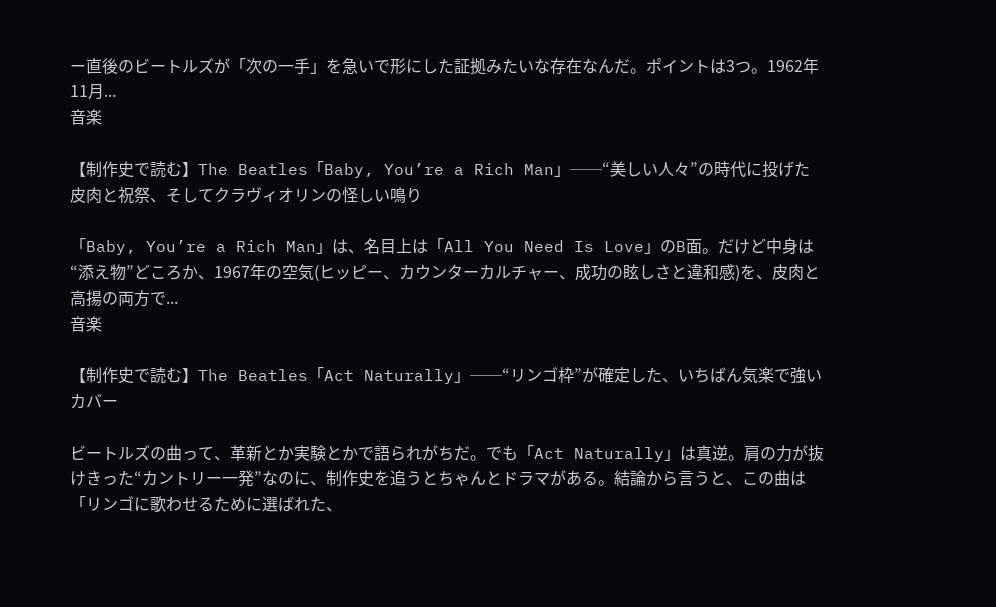ー直後のビートルズが「次の一手」を急いで形にした証拠みたいな存在なんだ。ポイントは3つ。1962年11月...
音楽

【制作史で読む】The Beatles「Baby, You’re a Rich Man」──“美しい人々”の時代に投げた皮肉と祝祭、そしてクラヴィオリンの怪しい鳴り

「Baby, You’re a Rich Man」は、名目上は「All You Need Is Love」のB面。だけど中身は“添え物”どころか、1967年の空気(ヒッピー、カウンターカルチャー、成功の眩しさと違和感)を、皮肉と高揚の両方で...
音楽

【制作史で読む】The Beatles「Act Naturally」──“リンゴ枠”が確定した、いちばん気楽で強いカバー

ビートルズの曲って、革新とか実験とかで語られがちだ。でも「Act Naturally」は真逆。肩の力が抜けきった“カントリー一発”なのに、制作史を追うとちゃんとドラマがある。結論から言うと、この曲は 「リンゴに歌わせるために選ばれた、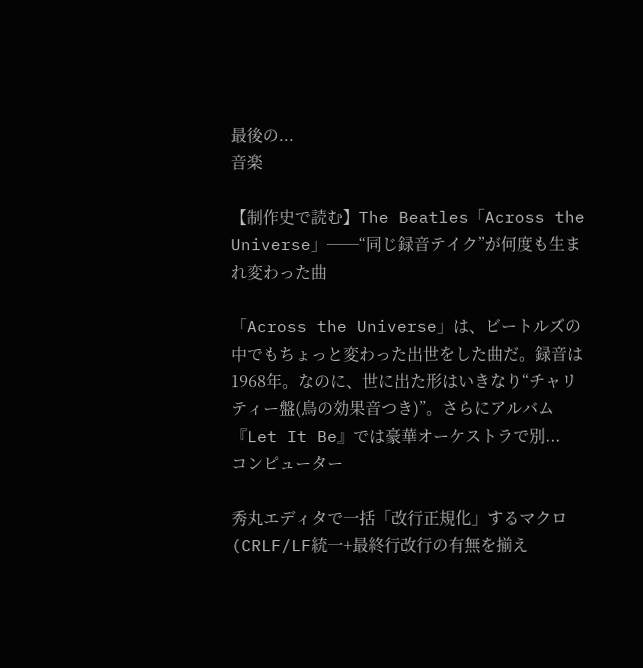最後の...
音楽

【制作史で読む】The Beatles「Across the Universe」──“同じ録音テイク”が何度も生まれ変わった曲

「Across the Universe」は、ビートルズの中でもちょっと変わった出世をした曲だ。録音は1968年。なのに、世に出た形はいきなり“チャリティー盤(鳥の効果音つき)”。さらにアルバム『Let It Be』では豪華オーケストラで別...
コンピューター

秀丸エディタで一括「改行正規化」するマクロ(CRLF/LF統一+最終行改行の有無を揃え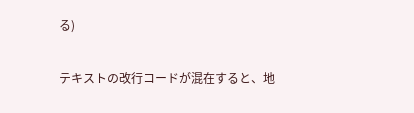る)

テキストの改行コードが混在すると、地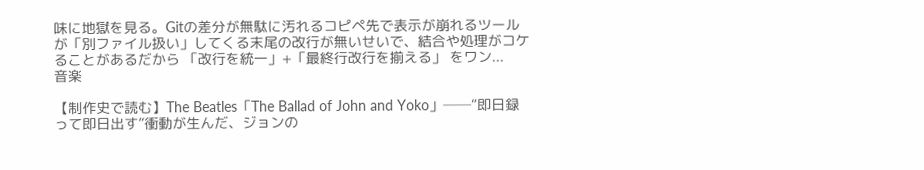味に地獄を見る。Gitの差分が無駄に汚れるコピペ先で表示が崩れるツールが「別ファイル扱い」してくる末尾の改行が無いせいで、結合や処理がコケることがあるだから 「改行を統一」+「最終行改行を揃える」 をワン...
音楽

【制作史で読む】The Beatles「The Ballad of John and Yoko」──“即日録って即日出す”衝動が生んだ、ジョンの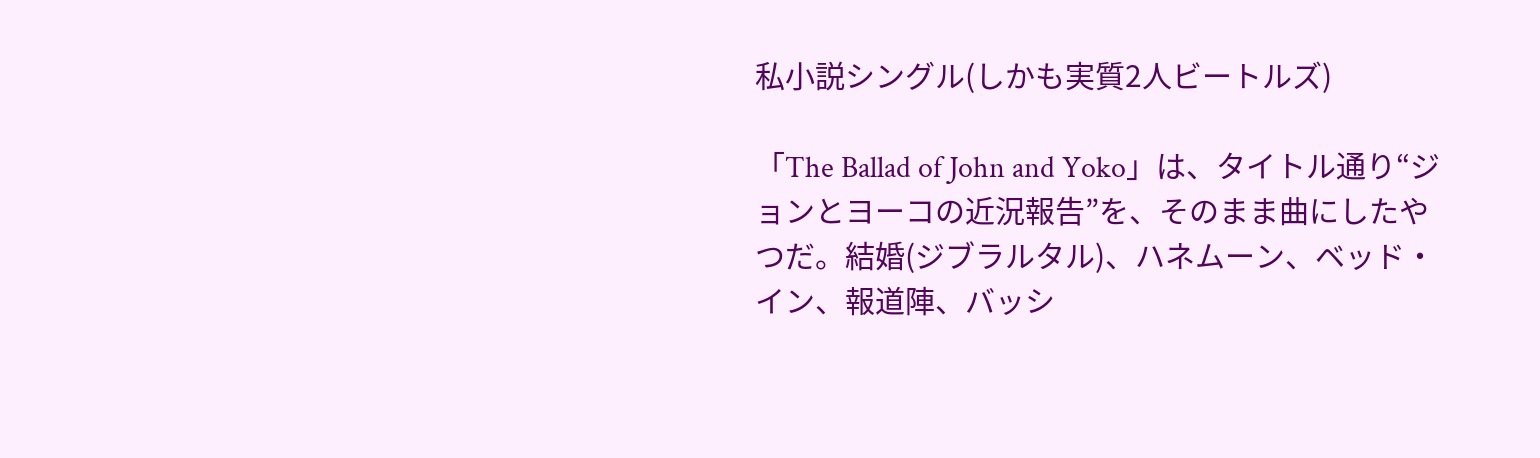私小説シングル(しかも実質2人ビートルズ)

「The Ballad of John and Yoko」は、タイトル通り“ジョンとヨーコの近況報告”を、そのまま曲にしたやつだ。結婚(ジブラルタル)、ハネムーン、ベッド・イン、報道陣、バッシ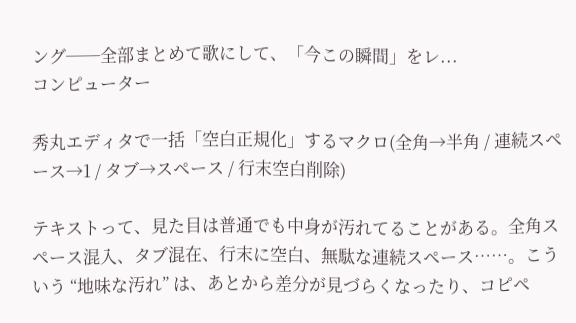ング──全部まとめて歌にして、「今この瞬間」をレ...
コンピューター

秀丸エディタで一括「空白正規化」するマクロ(全角→半角 / 連続スペース→1 / タブ→スペース / 行末空白削除)

テキストって、見た目は普通でも中身が汚れてることがある。全角スペース混入、タブ混在、行末に空白、無駄な連続スペース……。こういう “地味な汚れ” は、あとから差分が見づらくなったり、コピペ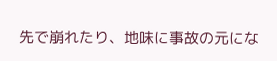先で崩れたり、地味に事故の元にな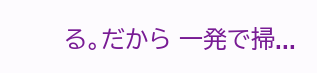る。だから 一発で掃...